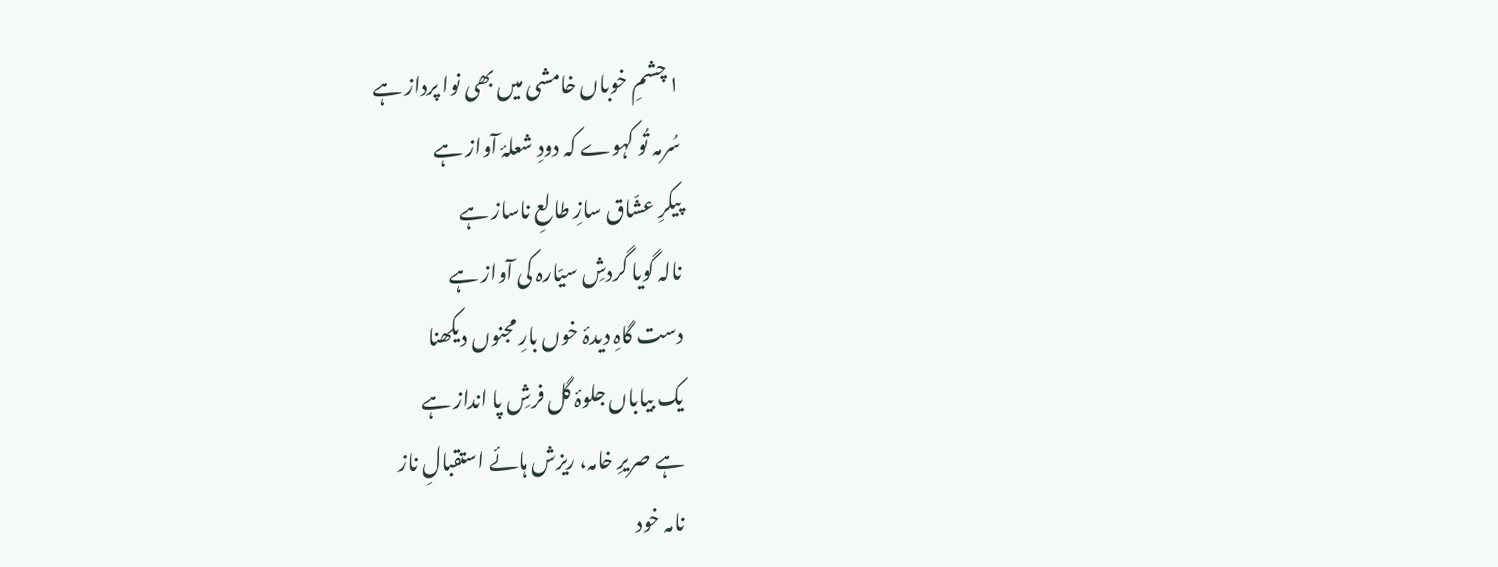۱ چشمِ خوباں خامشی میں بھی نوا پرداز ہے
سُرمہ تُو کہوے کہ دودِ شعلۂ آواز ہے
پیکرِ عشّاق سازِ طالعِ ناساز ہے
نالہ گویا گردشِ سیّارہ کی آواز ہے
دست گاہِ دیدۂ خوں بارِ مجنوں دیکھنا
یک بیاباں جلوۂ گل فرشِ پا انداز ہے
ہے صریرِ خامہ، ریزش ہائے استقبالِ ناز
نامہ خود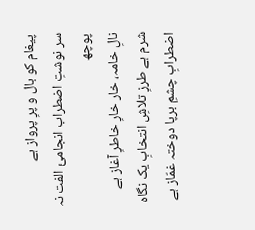پیغام کو بال و پرِ پرواز ہے
سر نوشتِ اضطراب انجامیٔ الفت نہ پوچھ
نالِ خامہ، خار خارِ خاطرِ آغاز ہے
شرم ہے طرزِ تلاشِ انتخابِ یک نگاہ
اضطرابِ چشمِ برپا دوختہ غمّاز ہے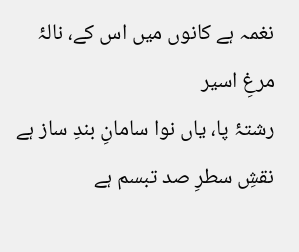نغمہ ہے کانوں میں اس کے، نالۂ مرغِ اسیر
رشتۂ پا، یاں نوا سامانِ بندِ ساز ہے
نقشِ سطرِ صد تبسم ہے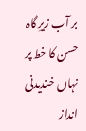بر آب زیرِ گاہ
حسن کا خط پر نہاں خندیدنی انداز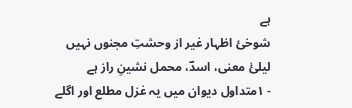ہے
شوخیٔ اظہار غیر از وحشتِ مجنوں نہیں
لیلیٰٔ معنی، اسدؔ، محمل نشینِ راز ہے
- ۱متداول دیوان میں یہ غزل مطلع اور اگلے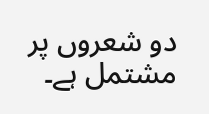دو شعروں پر مشتمل ہے۔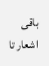باقی اشعار تا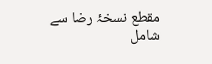مقطع نسخۂ رضا سے شامل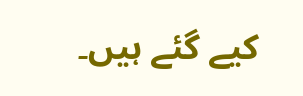کیے گئے ہیں۔